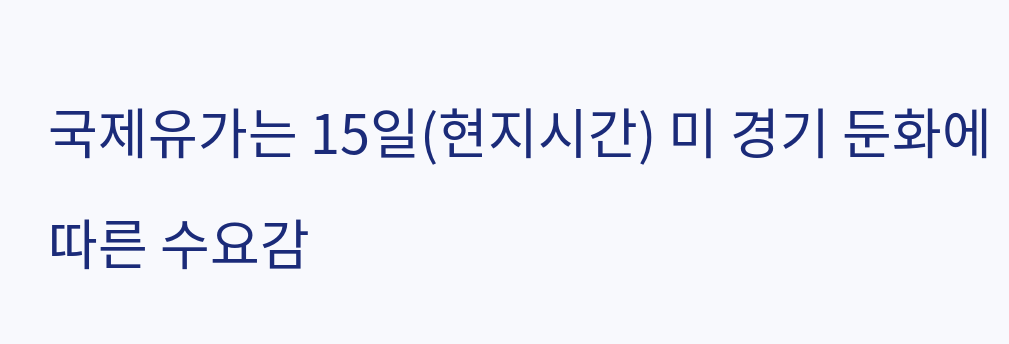국제유가는 15일(현지시간) 미 경기 둔화에 따른 수요감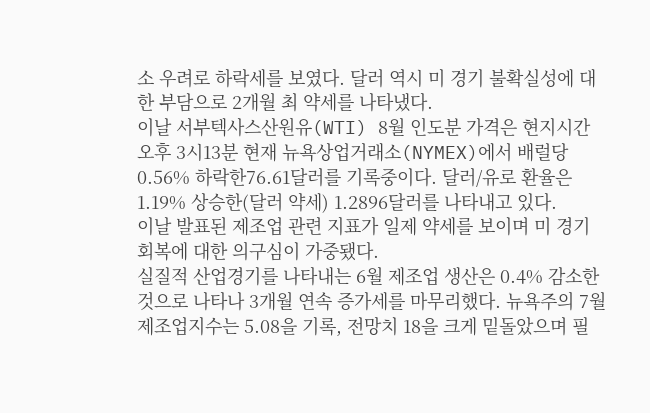소 우려로 하락세를 보였다. 달러 역시 미 경기 불확실성에 대한 부담으로 2개월 최 약세를 나타냈다.
이날 서부텍사스산원유(WTI) 8월 인도분 가격은 현지시간 오후 3시13분 현재 뉴욕상업거래소(NYMEX)에서 배럴당 0.56% 하락한76.61달러를 기록중이다. 달러/유로 환율은 1.19% 상승한(달러 약세) 1.2896달러를 나타내고 있다.
이날 발표된 제조업 관련 지표가 일제 약세를 보이며 미 경기 회복에 대한 의구심이 가중됐다.
실질적 산업경기를 나타내는 6월 제조업 생산은 0.4% 감소한 것으로 나타나 3개월 연속 증가세를 마무리했다. 뉴욕주의 7월 제조업지수는 5.08을 기록, 전망치 18을 크게 밑돌았으며 필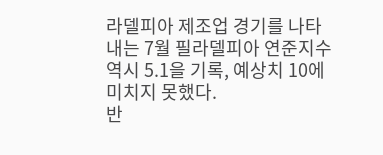라델피아 제조업 경기를 나타내는 7월 필라델피아 연준지수역시 5.1을 기록, 예상치 10에 미치지 못했다.
반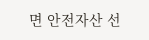면 안전자산 선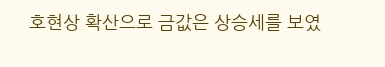호현상 확산으로 금값은 상승세를 보였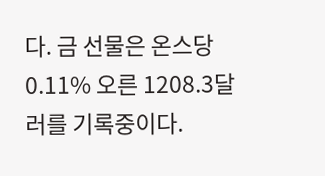다. 금 선물은 온스당 0.11% 오른 1208.3달러를 기록중이다.